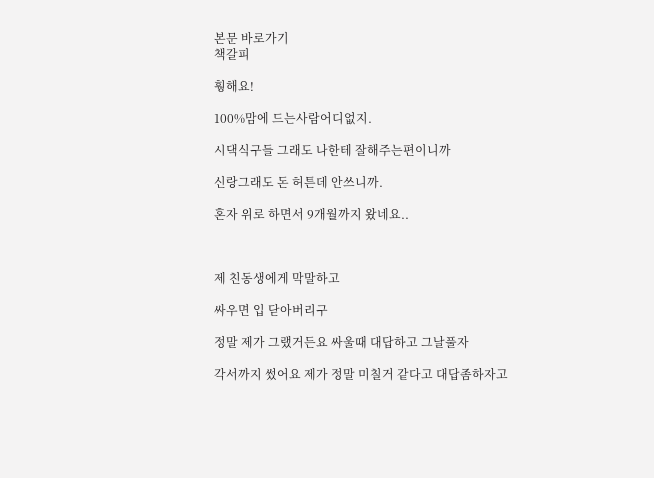본문 바로가기
책갈피

훵해요!

100%맘에 드는사람어디없지.

시댁식구들 그래도 나한테 잘해주는편이니까

신랑그래도 돈 허튼데 안쓰니까.

혼자 위로 하면서 9개월까지 왔네요..



제 친동생에게 막말하고

싸우면 입 닫아버리구

정말 제가 그랬거든요 싸울때 대답하고 그날풀자

각서까지 썼어요 제가 정말 미칠거 같다고 대답좀하자고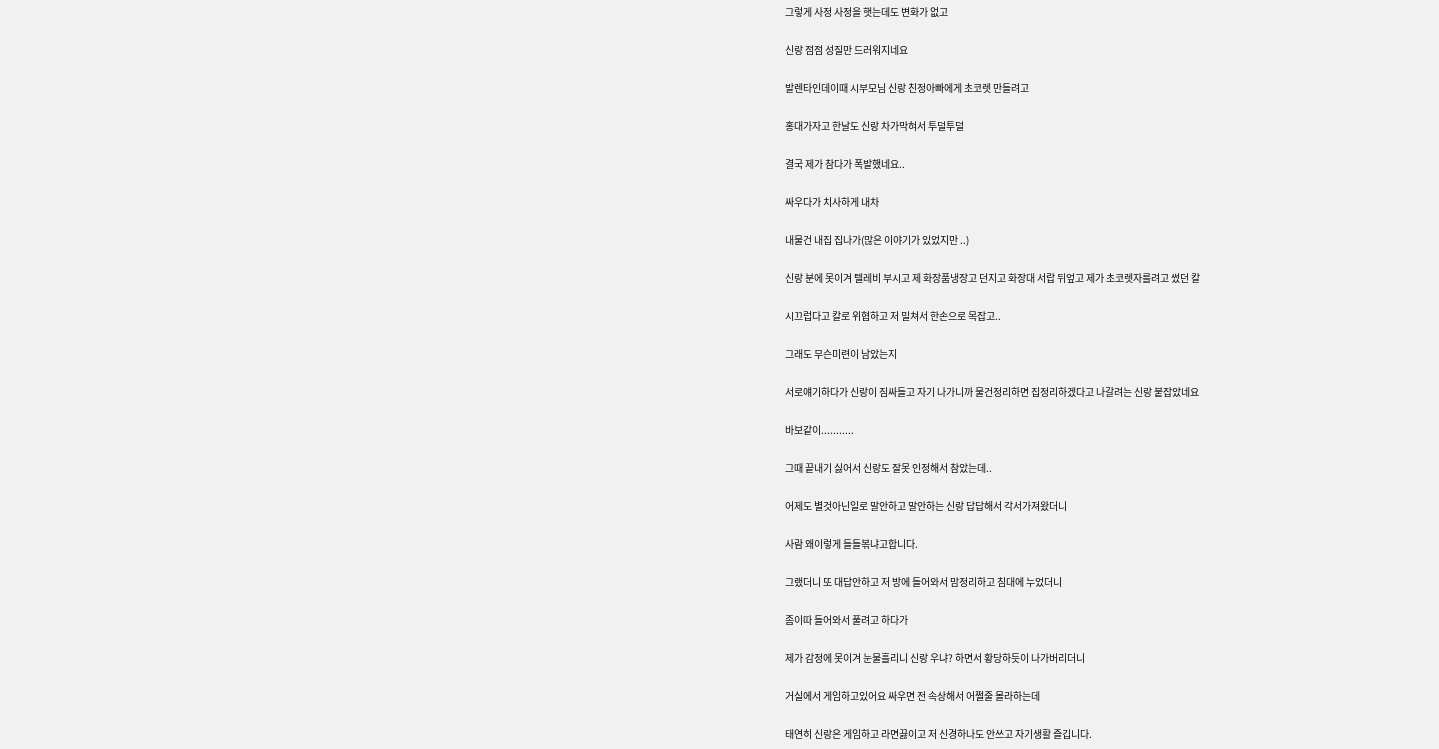그렇게 사정 사정을 햇는데도 변화가 없고

신랑 점점 성질만 드러워지네요

발렌타인데이때 시부모님 신랑 친정아빠에게 초코렛 만들려고

홍대가자고 한날도 신랑 차가막혀서 투덜투덜

결국 제가 참다가 폭발했네요..

싸우다가 치사하게 내차

내물건 내집 집나가(많은 이야기가 있었지만 ..)

신랑 분에 못이겨 텔레비 부시고 제 화장품냉장고 던지고 화장대 서랍 뒤엎고 제가 초코렛자를려고 썼던 칼

시끄럽다고 칼로 위협하고 저 밀쳐서 한손으로 목잡고..

그래도 무슨미련이 남았는지

서로얘기하다가 신랑이 짐싸들고 자기 나가니까 물건정리하면 집정리하겠다고 나갈려는 신랑 붙잡았네요

바보같이...........

그때 끝내기 싫어서 신랑도 잘못 인정해서 참았는데..

어제도 별것아닌일로 말안하고 말안하는 신랑 답답해서 각서가져왔더니

사람 왜이렇게 들들볶냐고합니다.

그랬더니 또 대답안하고 저 방에 들어와서 맘정리하고 침대에 누었더니

좀이따 들어와서 풀려고 하다가

제가 감정에 못이겨 눈물흘리니 신랑 우냐? 하면서 황당하듯이 나가버리더니

거실에서 게임하고있어요 싸우면 전 속상해서 어쩔줄 몰라하는데

태연히 신랑은 게임하고 라면끓이고 저 신경하나도 안쓰고 자기생활 즐깁니다.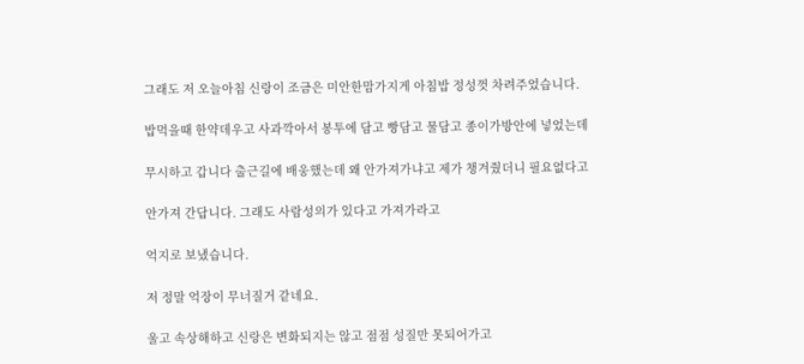그래도 저 오늘아침 신랑이 조금은 미안한맘가지게 아침밥 정성껏 차려주었습니다.

밥먹을때 한약데우고 사과깍아서 봉투에 담고 빵담고 물담고 종이가방안에 넣었는데

무시하고 갑니다 출근길에 배웅했는데 왜 안가져가냐고 제가 챙겨줬더니 필요없다고

안가져 간답니다. 그래도 사람성의가 있다고 가져가라고

억지로 보냈습니다.

저 정말 억장이 무너질거 같네요.

울고 속상해하고 신랑은 변화되지는 않고 점점 성질만 못되어가고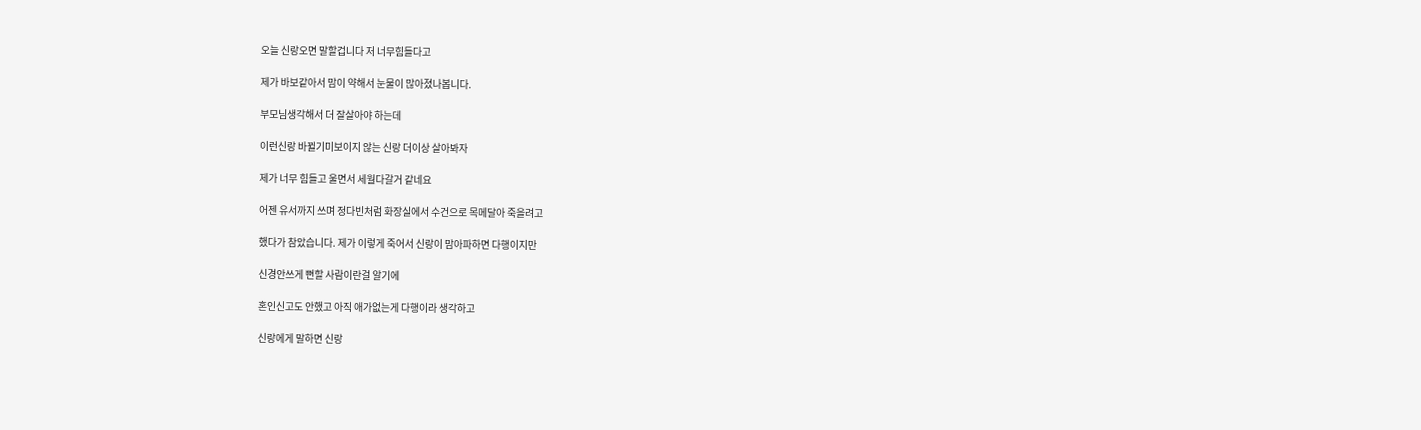오늘 신랑오면 말할겁니다 저 너무힘들다고

제가 바보같아서 맘이 약해서 눈물이 많아졌나봅니다.

부모님생각해서 더 잘살아야 하는데

이런신랑 바뀔기미보이지 않는 신랑 더이상 살아봐자

제가 너무 힘들고 울면서 세월다갈거 같네요

어젠 유서까지 쓰며 정다빈처럼 화장실에서 수건으로 목메달아 죽을려고

했다가 참았습니다. 제가 이렇게 죽어서 신랑이 맘아파하면 다행이지만

신경안쓰게 뻔할 사람이란걸 알기에

혼인신고도 안했고 아직 애가없는게 다행이라 생각하고

신랑에게 말하면 신랑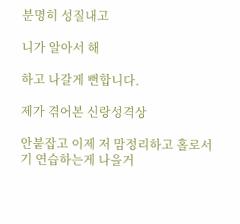분명히 성질내고

니가 알아서 해

하고 나갈게 뻔합니다.

제가 겪어본 신랑성격상

안붙잡고 이제 저 맘정리하고 홀로서기 연습하는게 나을거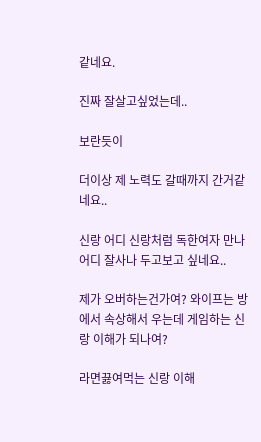같네요.

진짜 잘살고싶었는데..

보란듯이

더이상 제 노력도 갈때까지 간거같네요..

신랑 어디 신랑처럼 독한여자 만나 어디 잘사나 두고보고 싶네요..

제가 오버하는건가여? 와이프는 방에서 속상해서 우는데 게임하는 신랑 이해가 되나여?

라면끓여먹는 신랑 이해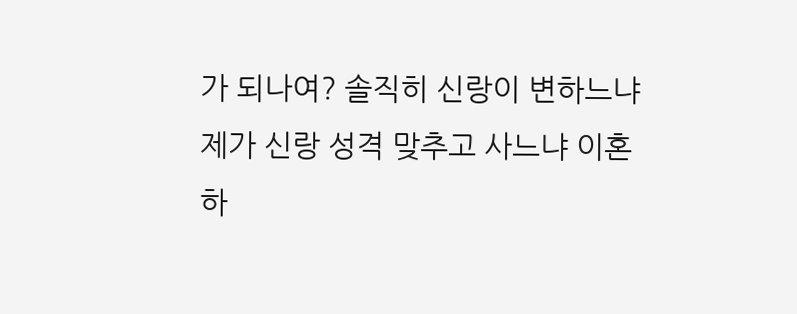가 되나여? 솔직히 신랑이 변하느냐 제가 신랑 성격 맞추고 사느냐 이혼하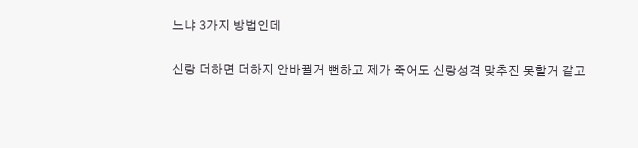느냐 3가지 방법인데

신랑 더하면 더하지 안바뀔거 뻔하고 제가 죽어도 신랑성격 맞추진 못할거 같고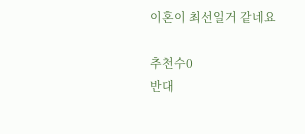이혼이 최선일거 같네요

추천수0
반대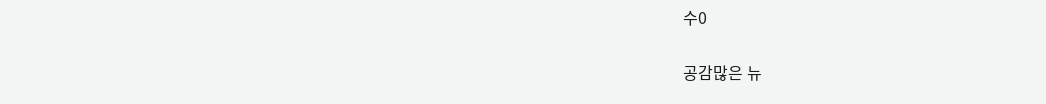수0

공감많은 뉴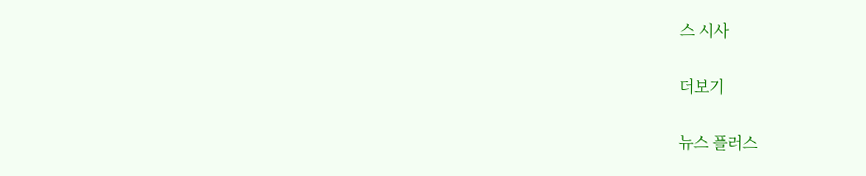스 시사

더보기

뉴스 플러스